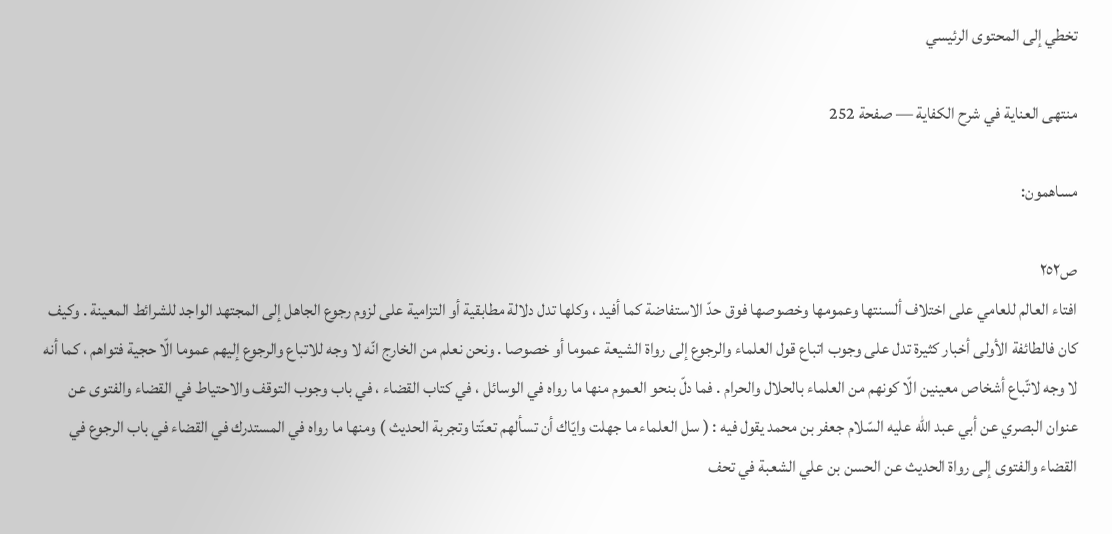تخطي إلى المحتوى الرئيسي

منتهى العناية في شرح الكفاية — صفحة 252

مساهمون:

ص٢٥٢
افتاء العالم للعامي على اختلاف ألسنتها وعمومها وخصوصها فوق حدّ الاستفاضة كما أفيد ، وكلها تدل دلالة مطابقية أو التزامية على لزوم رجوع الجاهل إلى المجتهد الواجد للشرائط المعينة . وكيف كان فالطائفة الأولى أخبار كثيرة تدل على وجوب اتباع قول العلماء والرجوع إلى رواة الشيعة عموما أو خصوصا . ونحن نعلم من الخارج انّه لا وجه للاتباع والرجوع إليهم عموما الّا حجية فتواهم ، كما أنه لا وجه لاتّباع أشخاص معينين الّا كونهم من العلماء بالحلال والحرام . فما دلّ بنحو العموم منها ما رواه في الوسائل ، في كتاب القضاء ، في باب وجوب التوقف والاحتياط في القضاء والفتوى عن عنوان البصري عن أبي عبد اللّه عليه السّلام جعفر بن محمد يقول فيه : ( سل العلماء ما جهلت وايّاك أن تسألهم تعنّتا وتجربة الحديث ) ومنها ما رواه في المستدرك في القضاء في باب الرجوع في القضاء والفتوى إلى رواة الحديث عن الحسن بن علي الشعبة في تحف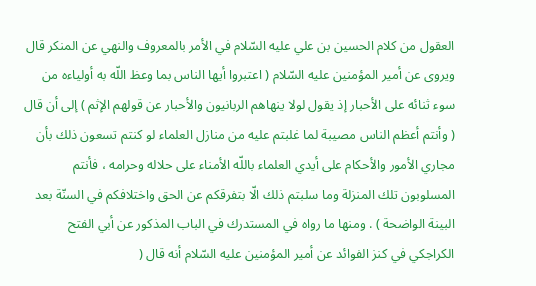العقول من كلام الحسين بن علي عليه السّلام في الأمر بالمعروف والنهي عن المنكر قال ويروى عن أمير المؤمنين عليه السّلام ( اعتبروا أيها الناس بما وعظ اللّه به أولياءه من سوء ثنائه على الأحبار إذ يقول لولا ينهاهم الربانيون والأحبار عن قولهم الإثم ) إلى أن قال ( وأنتم أعظم الناس مصيبة لما غلبتم عليه من منازل العلماء لو كنتم تسعون ذلك بأن مجاري الأمور والأحكام على أيدي العلماء باللّه الأمناء على حلاله وحرامه ، فأنتم المسلوبون تلك المنزلة وما سلبتم ذلك الّا بتفرقكم عن الحق واختلافكم في السنّة بعد البينة الواضحة ) . ومنها ما رواه في المستدرك في الباب المذكور عن أبي الفتح الكراجكي في كنز الفوائد عن أمير المؤمنين عليه السّلام أنه قال (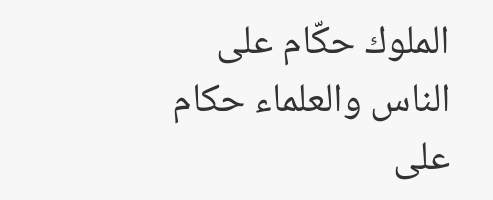الملوك حكّام على الناس والعلماء حكام على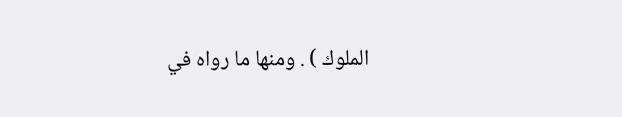الملوك ) . ومنها ما رواه في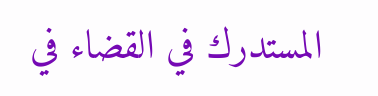المستدرك في القضاء في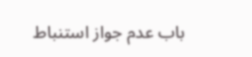باب عدم جواز استنباط